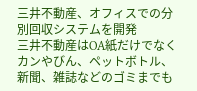三井不動産、オフィスでの分別回収システムを開発
三井不動産はOA紙だけでなくカンやびん、ペットボトル、新聞、雑誌などのゴミまでも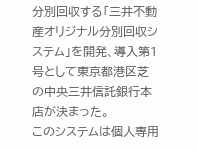分別回収する「三井不動産オリジナル分別回収システム」を開発、導入第1号として東京都港区芝の中央三井信託銀行本店が決まった。
このシステムは個人専用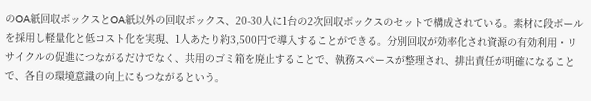のOA紙回収ボックスとOA紙以外の回収ボックス、20-30人に1台の2次回収ボックスのセットで構成されている。素材に段ボールを採用し軽量化と低コスト化を実現、1人あたり約3,500円で導入することができる。分別回収が効率化され資源の有効利用・リサイクルの促進につながるだけでなく、共用のゴミ箱を廃止することで、執務スペースが整理され、排出責任が明確になることで、各自の環境意識の向上にもつながるという。